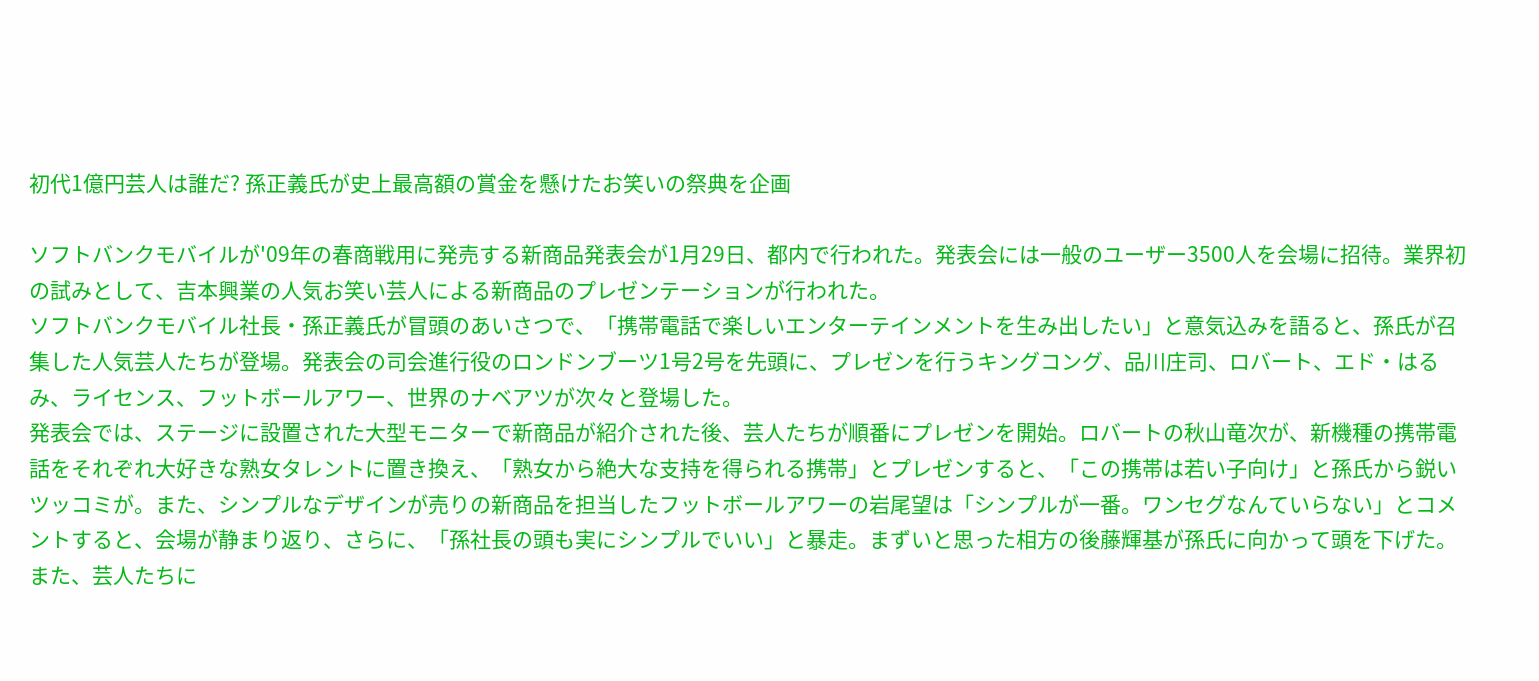初代1億円芸人は誰だ? 孫正義氏が史上最高額の賞金を懸けたお笑いの祭典を企画

ソフトバンクモバイルが'09年の春商戦用に発売する新商品発表会が1月29日、都内で行われた。発表会には一般のユーザー3500人を会場に招待。業界初の試みとして、吉本興業の人気お笑い芸人による新商品のプレゼンテーションが行われた。
ソフトバンクモバイル社長・孫正義氏が冒頭のあいさつで、「携帯電話で楽しいエンターテインメントを生み出したい」と意気込みを語ると、孫氏が召集した人気芸人たちが登場。発表会の司会進行役のロンドンブーツ1号2号を先頭に、プレゼンを行うキングコング、品川庄司、ロバート、エド・はるみ、ライセンス、フットボールアワー、世界のナベアツが次々と登場した。
発表会では、ステージに設置された大型モニターで新商品が紹介された後、芸人たちが順番にプレゼンを開始。ロバートの秋山竜次が、新機種の携帯電話をそれぞれ大好きな熟女タレントに置き換え、「熟女から絶大な支持を得られる携帯」とプレゼンすると、「この携帯は若い子向け」と孫氏から鋭いツッコミが。また、シンプルなデザインが売りの新商品を担当したフットボールアワーの岩尾望は「シンプルが一番。ワンセグなんていらない」とコメントすると、会場が静まり返り、さらに、「孫社長の頭も実にシンプルでいい」と暴走。まずいと思った相方の後藤輝基が孫氏に向かって頭を下げた。
また、芸人たちに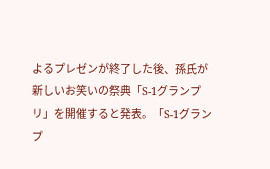よるプレゼンが終了した後、孫氏が新しいお笑いの祭典「S-1グランプリ」を開催すると発表。「S-1グランプ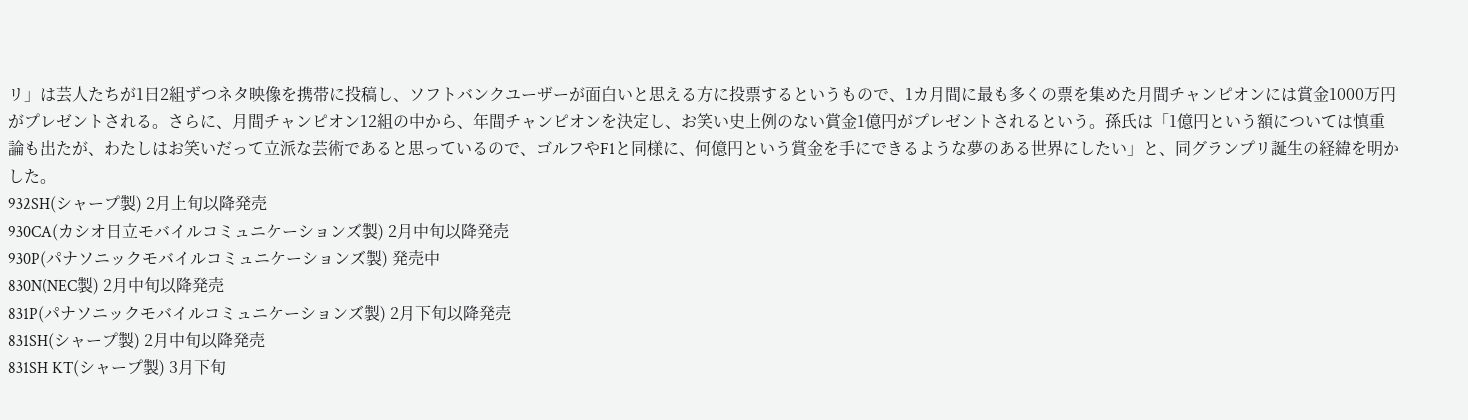リ」は芸人たちが1日2組ずつネタ映像を携帯に投稿し、ソフトバンクユーザーが面白いと思える方に投票するというもので、1カ月間に最も多くの票を集めた月間チャンピオンには賞金1000万円がプレゼントされる。さらに、月間チャンピオン12組の中から、年間チャンピオンを決定し、お笑い史上例のない賞金1億円がプレゼントされるという。孫氏は「1億円という額については慎重論も出たが、わたしはお笑いだって立派な芸術であると思っているので、ゴルフやF1と同様に、何億円という賞金を手にできるような夢のある世界にしたい」と、同グランプリ誕生の経緯を明かした。
932SH(シャープ製) 2月上旬以降発売
930CA(カシオ日立モバイルコミュニケーションズ製) 2月中旬以降発売
930P(パナソニックモバイルコミュニケーションズ製) 発売中
830N(NEC製) 2月中旬以降発売
831P(パナソニックモバイルコミュニケーションズ製) 2月下旬以降発売
831SH(シャープ製) 2月中旬以降発売
831SH KT(シャープ製) 3月下旬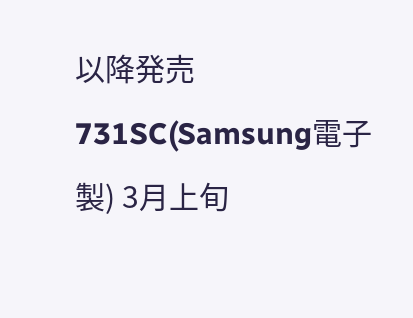以降発売
731SC(Samsung電子製) 3月上旬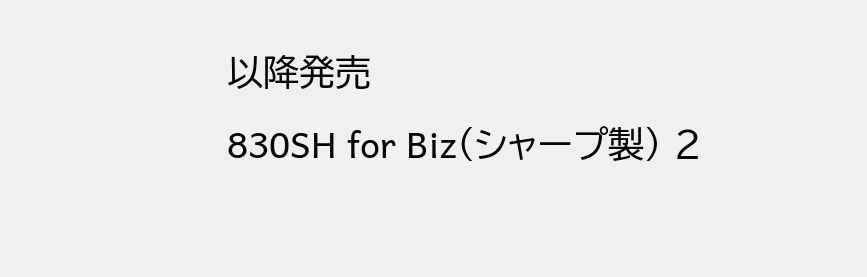以降発売
830SH for Biz(シャープ製) 2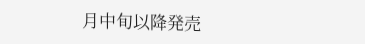月中旬以降発売